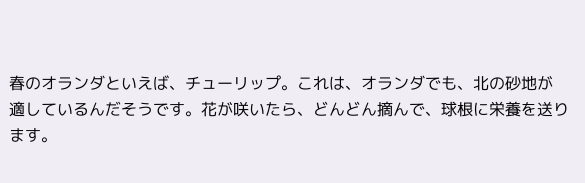春のオランダといえば、チューリップ。これは、オランダでも、北の砂地が
適しているんだそうです。花が咲いたら、どんどん摘んで、球根に栄養を送ります。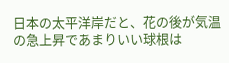日本の太平洋岸だと、花の後が気温の急上昇であまりいい球根は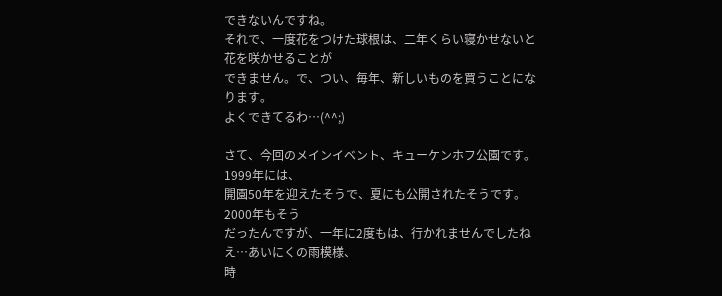できないんですね。
それで、一度花をつけた球根は、二年くらい寝かせないと花を咲かせることが
できません。で、つい、毎年、新しいものを買うことになります。
よくできてるわ…(^^;)

さて、今回のメインイベント、キューケンホフ公園です。1999年には、
開園50年を迎えたそうで、夏にも公開されたそうです。2000年もそう
だったんですが、一年に2度もは、行かれませんでしたねえ…あいにくの雨模様、
時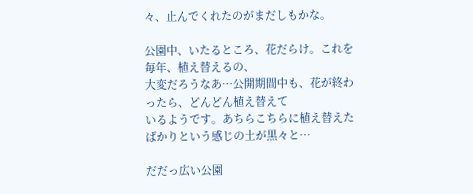々、止んでくれたのがまだしもかな。

公園中、いたるところ、花だらけ。これを毎年、植え替えるの、
大変だろうなあ…公開期間中も、花が終わったら、どんどん植え替えて
いるようです。あちらこちらに植え替えたばかりという感じの土が黒々と…

だだっ広い公園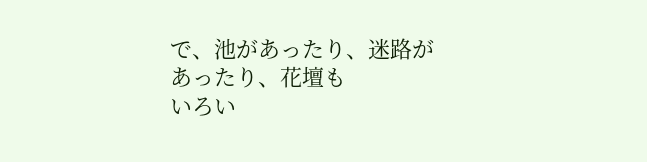で、池があったり、迷路があったり、花壇も
いろい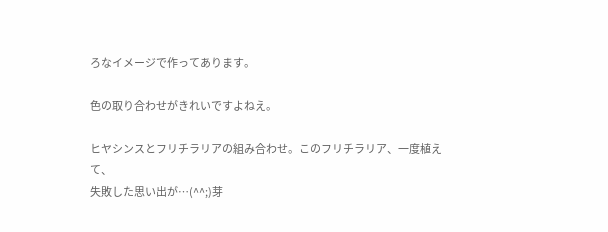ろなイメージで作ってあります。

色の取り合わせがきれいですよねえ。

ヒヤシンスとフリチラリアの組み合わせ。このフリチラリア、一度植えて、
失敗した思い出が…(^^;)芽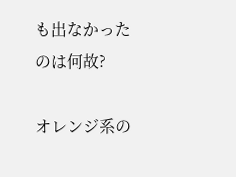も出なかったのは何故?

オレンジ系の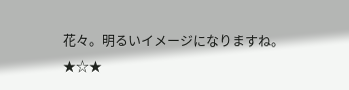花々。明るいイメージになりますね。
★☆★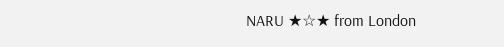NARU ★☆★ from London